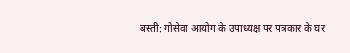बस्ती: गोसेवा आयोग के उपाध्यक्ष पर पत्रकार के घर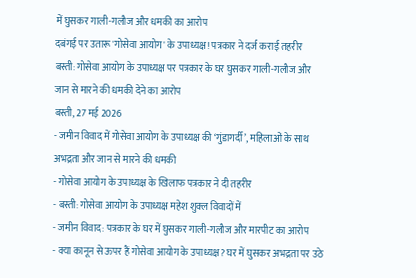में घुसकर गाली-गलौज और धमकी का आरोप
दबंगई पर उतारू 'गोसेवा आयोग' के उपाध्यक्ष! पत्रकार ने दर्ज कराई तहरीर
बस्ती: गोसेवा आयोग के उपाध्यक्ष पर पत्रकार के घर घुसकर गाली-गलौज और जान से मारने की धमकी देने का आरोप
बस्ती, 27 मई 2026
- जमीन विवाद में गोसेवा आयोग के उपाध्यक्ष की ‘गुंडागर्दी’, महिलाओं के साथ अभद्रता और जान से मारने की धमकी
- गोसेवा आयोग के उपाध्यक्ष के खिलाफ पत्रकार ने दी तहरीर
- बस्ती: गोसेवा आयोग के उपाध्यक्ष महेश शुक्ल विवादों में
- जमीन विवाद: पत्रकार के घर में घुसकर गाली-गलौज और मारपीट का आरोप
- क्या कानून से ऊपर हैं गोसेवा आयोग के उपाध्यक्ष? घर में घुसकर अभद्रता पर उठे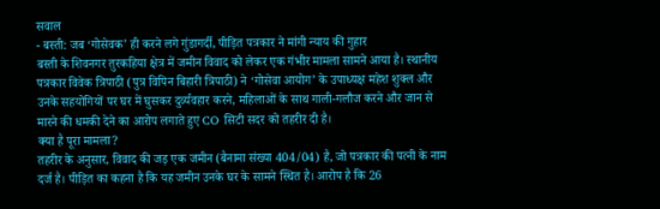सवाल
- बस्ती: जब ‘गोसेवक’ ही करने लगे गुंडागर्दी, पीड़ित पत्रकार ने मांगी न्याय की गुहार
बस्ती के शिवनगर तुरकहिया क्षेत्र में जमीन विवाद को लेकर एक गंभीर मामला सामने आया है। स्थानीय पत्रकार विवेक त्रिपाठी (पुत्र विपिन बिहारी त्रिपाठी) ने ‘गोसेवा आयोग’ के उपाध्यक्ष महेश शुक्ल और उनके सहयोगियों पर घर में घुसकर दुर्व्यवहार करने, महिलाओं के साथ गाली-गलौज करने और जान से मारने की धमकी देने का आरोप लगाते हुए CO सिटी सदर को तहरीर दी है।
क्या है पूरा मामला?
तहरीर के अनुसार, विवाद की जड़ एक जमीन (बैनामा संख्या 404/04) है, जो पत्रकार की पत्नी के नाम दर्ज है। पीड़ित का कहना है कि यह जमीन उनके घर के सामने स्थित है। आरोप है कि 26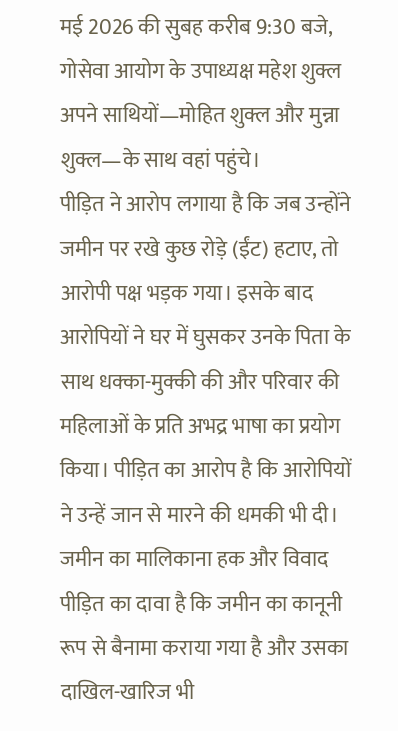मई 2026 की सुबह करीब 9:30 बजे, गोसेवा आयोग के उपाध्यक्ष महेश शुक्ल अपने साथियों—मोहित शुक्ल और मुन्ना शुक्ल—के साथ वहां पहुंचे।
पीड़ित ने आरोप लगाया है कि जब उन्होंने जमीन पर रखे कुछ रोड़े (ईंट) हटाए, तो आरोपी पक्ष भड़क गया। इसके बाद आरोपियों ने घर में घुसकर उनके पिता के साथ धक्का-मुक्की की और परिवार की महिलाओं के प्रति अभद्र भाषा का प्रयोग किया। पीड़ित का आरोप है कि आरोपियों ने उन्हें जान से मारने की धमकी भी दी।
जमीन का मालिकाना हक और विवाद
पीड़ित का दावा है कि जमीन का कानूनी रूप से बैनामा कराया गया है और उसका दाखिल-खारिज भी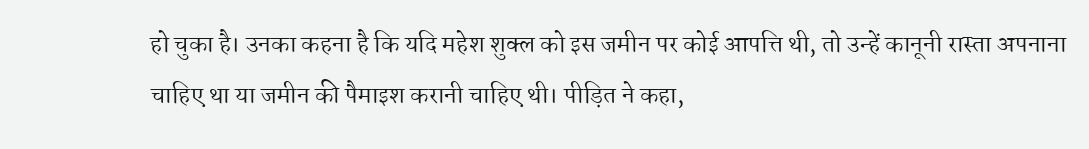हो चुका है। उनका कहना है कि यदि महेश शुक्ल को इस जमीन पर कोई आपत्ति थी, तो उन्हें कानूनी रास्ता अपनाना चाहिए था या जमीन की पैमाइश करानी चाहिए थी। पीड़ित ने कहा,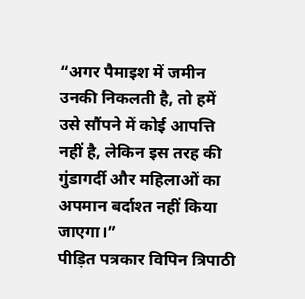“अगर पैमाइश में जमीन उनकी निकलती है, तो हमें उसे सौंपने में कोई आपत्ति नहीं है, लेकिन इस तरह की गुंडागर्दी और महिलाओं का अपमान बर्दाश्त नहीं किया जाएगा।”
पीड़ित पत्रकार विपिन त्रिपाठी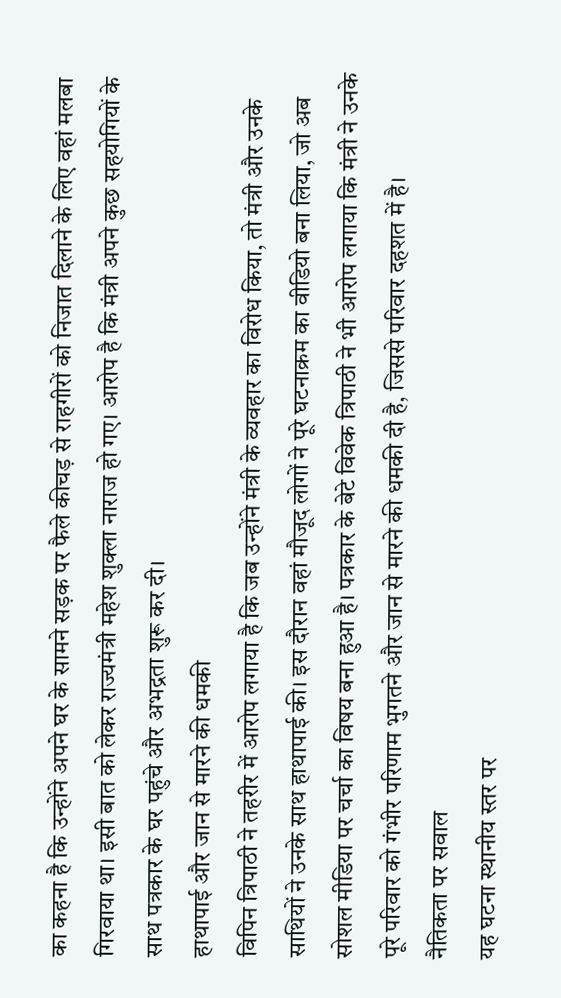का कहना है कि उन्होंने अपने घर के सामने सड़क पर फैले कीचड़ से राहगीरों को निजात दिलाने के लिए वहां मलबा गिरवाया था। इसी बात को लेकर राज्यमंत्री महेश शुक्ला नाराज हो गए। आरोप है कि मंत्री अपने कुछ सहयोगियों के साथ पत्रकार के घर पहुंचे और अभद्रता शुरू कर दी।
हाथापाई और जान से मारने की धमकी
विपिन त्रिपाठी ने तहरीर में आरोप लगाया है कि जब उन्होंने मंत्री के व्यवहार का विरोध किया, तो मंत्री और उनके साथियों ने उनके साथ हाथापाई की। इस दौरान वहां मौजूद लोगों ने पूरे घटनाक्रम का वीडियो बना लिया, जो अब सोशल मीडिया पर चर्चा का विषय बना हुआ है। पत्रकार के बेटे विवेक त्रिपाठी ने भी आरोप लगाया कि मंत्री ने उनके पूरे परिवार को गंभीर परिणाम भुगतने और जान से मारने की धमकी दी है, जिससे परिवार दहशत में है।
नैतिकता पर सवाल
यह घटना स्थानीय स्तर पर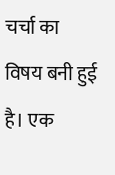चर्चा का विषय बनी हुई है। एक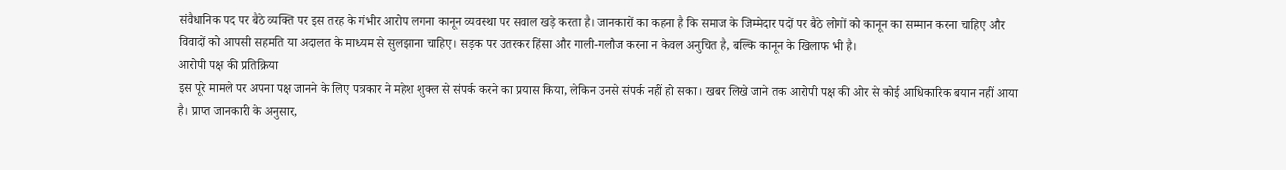संवैधानिक पद पर बैठे व्यक्ति पर इस तरह के गंभीर आरोप लगना कानून व्यवस्था पर सवाल खड़े करता है। जानकारों का कहना है कि समाज के जिम्मेदार पदों पर बैठे लोगों को कानून का सम्मान करना चाहिए और विवादों को आपसी सहमति या अदालत के माध्यम से सुलझाना चाहिए। सड़क पर उतरकर हिंसा और गाली-गलौज करना न केवल अनुचित है, बल्कि कानून के खिलाफ भी है।
आरोपी पक्ष की प्रतिक्रिया
इस पूरे मामले पर अपना पक्ष जानने के लिए पत्रकार ने महेश शुक्ल से संपर्क करने का प्रयास किया, लेकिन उनसे संपर्क नहीं हो सका। खबर लिखे जाने तक आरोपी पक्ष की ओर से कोई आधिकारिक बयान नहीं आया है। प्राप्त जानकारी के अनुसार,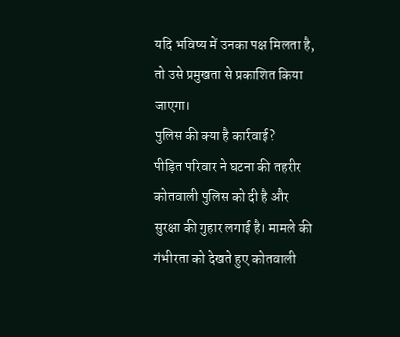यदि भविष्य में उनका पक्ष मिलता है, तो उसे प्रमुखता से प्रकाशित किया जाएगा।
पुलिस की क्या है कार्रवाई?
पीड़ित परिवार ने घटना की तहरीर कोतवाली पुलिस को दी है और सुरक्षा की गुहार लगाई है। मामले की गंभीरता को देखते हुए कोतवाली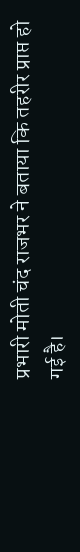प्रभारी मोती चंद राजभर ने बताया कि तहरीर प्राप्त हो गई है।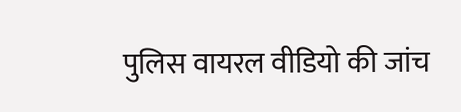पुलिस वायरल वीडियो की जांच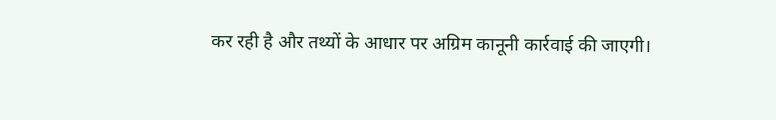कर रही है और तथ्यों के आधार पर अग्रिम कानूनी कार्रवाई की जाएगी।